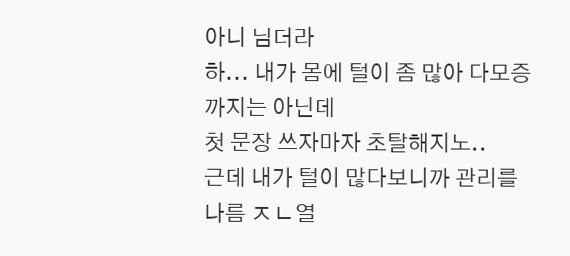아니 님더라
하... 내가 몸에 털이 좀 많아 다모증까지는 아닌데
첫 문장 쓰자마자 초탈해지노..
근데 내가 털이 많다보니까 관리를 나름 ㅈㄴ열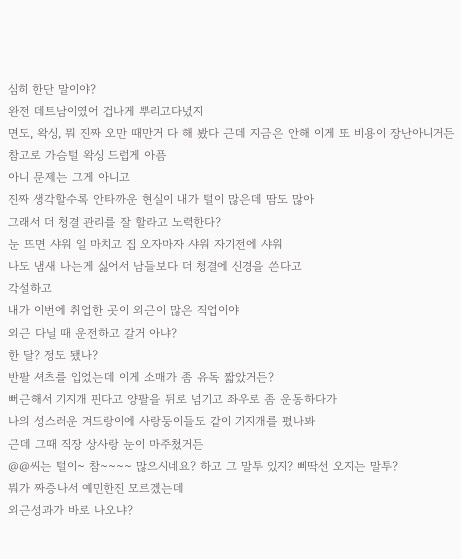심히 한단 말이야?
완전 데트남이였어 겁나게 뿌리고다녔지
면도, 왁싱, 뭐 진짜 오만 때만거 다 해 봤다 근데 지금은 안해 이게 또 비용이 장난아니거든
참고로 가슴털 왁싱 드럽게 아픔
아니 문제는 그게 아니고
진짜 생각할수록 안타까운 현실이 내가 털이 많은데 땀도 많아
그래서 더 청결 관리를 잘 할라고 노력한다?
눈 뜨면 샤워 일 마치고 집 오자마자 샤워 자기전에 샤워
나도 냄새 나는게 싫어서 남들보다 더 청결에 신경을 쓴다고
각설하고
내가 이번에 취업한 곳이 외근이 많은 직업이야
외근 다닐 때 운전하고 갈거 아냐?
한 달? 정도 됐나?
반팔 셔츠를 입었는데 이게 소매가 좀 유독 짧았거든?
뻐근해서 기지개 핀다고 양팔을 뒤로 넘기고 좌우로 좀 운동하다가
나의 성스러운 겨드랑이에 사랑둥이들도 같이 기지개를 폈나봐
근데 그때 직장 상사랑 눈이 마주쳤거든
@@씨는 털이~ 참~~~~ 많으시네요? 하고 그 말투 있지? 삐딱선 오지는 말투?
뭐가 짜증나서 예민한진 모르겠는데
외근성과가 바로 나오냐?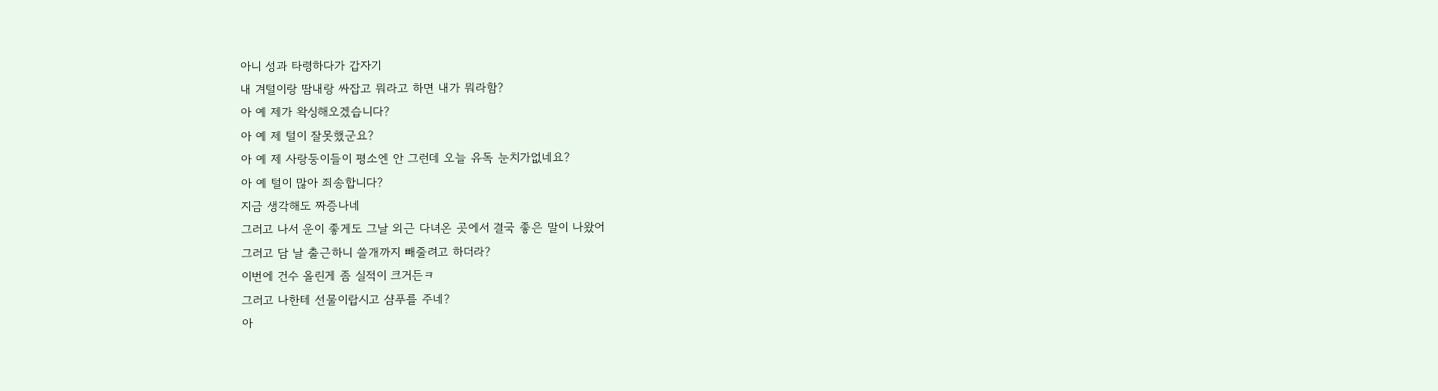아니 성과 타령하다가 갑자기
내 겨털이랑 땀내랑 싸잡고 뭐라고 하면 내가 뭐라함?
아 예 제가 왁싱해오겠습니다?
아 예 제 털이 잘못했군요?
아 예 제 사랑둥이들이 평소엔 안 그런데 오늘 유독 눈치가없네요?
아 예 털이 많아 죄송합니다?
지금 생각해도 짜증나네
그러고 나서 운이 좋게도 그날 외근 다녀온 곳에서 결국 좋은 말이 나왔어
그러고 담 날 출근하니 쓸개까지 빼줄려고 하더라?
이번에 건수 올린게 좀 실적이 크거든ㅋ
그러고 나한테 선물이랍시고 샴푸를 주네?
아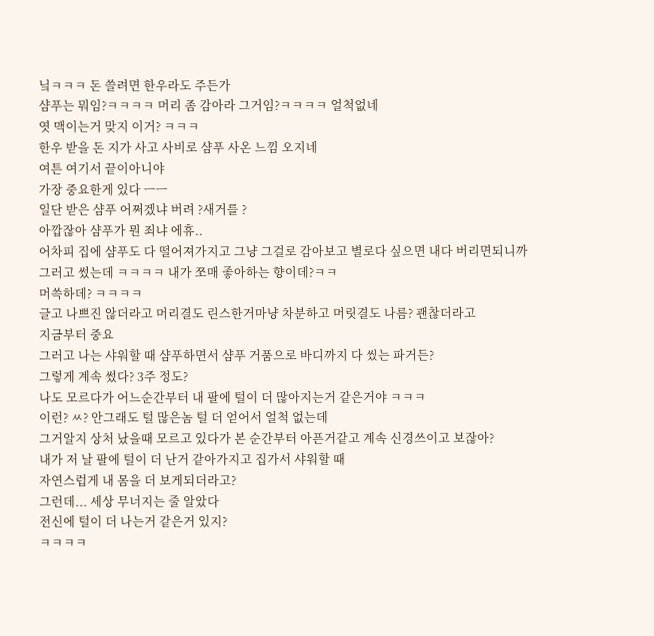닠ㅋㅋㅋ 돈 쓸려면 한우라도 주든가
샴푸는 뭐임?ㅋㅋㅋㅋ 머리 좀 감아라 그거임?ㅋㅋㅋㅋ 얼척없네
엿 맥이는거 맞지 이거? ㅋㅋㅋ
한우 받을 돈 지가 사고 사비로 샴푸 사온 느낌 오지네
여튼 여기서 끝이아니야
가장 중요한게 있다 ㅡㅡ
일단 받은 샴푸 어쩌겠냐 버려 ?새거를 ?
아깝잖아 샴푸가 뭔 죄냐 에휴..
어차피 집에 샴푸도 다 떨어져가지고 그냥 그걸로 감아보고 별로다 싶으면 내다 버리면되니까
그러고 썼는데 ㅋㅋㅋㅋ 내가 쪼매 좋아하는 향이데?ㅋㅋ
머쓱하데? ㅋㅋㅋㅋ
글고 나쁘진 않더라고 머리결도 린스한거마냥 차분하고 머릿결도 나름? 괜찮더라고
지금부터 중요
그러고 나는 샤워할 때 샴푸하면서 샴푸 거품으로 바디까지 다 씼는 파거든?
그렇게 계속 썼다? 3주 정도?
나도 모르다가 어느순간부터 내 팔에 털이 더 많아지는거 같은거야 ㅋㅋㅋ
이런? ㅆ? 안그래도 털 많은놈 털 더 얻어서 얼척 없는데
그거알지 상처 났을때 모르고 있다가 본 순간부터 아픈거같고 계속 신경쓰이고 보잖아?
내가 저 날 팔에 털이 더 난거 같아가지고 집가서 샤워할 때
자연스럽게 내 몸을 더 보게되더라고?
그런데... 세상 무너지는 줄 알았다
전신에 털이 더 나는거 같은거 있지?
ㅋㅋㅋㅋ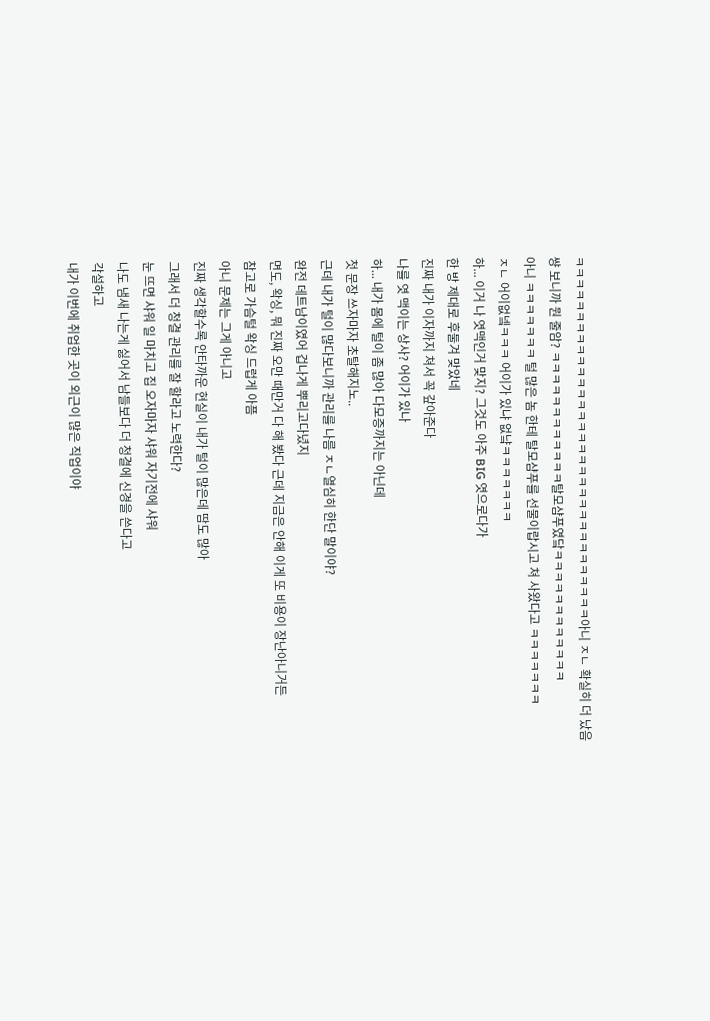ㅋㅋㅋㅋㅋㅋㅋㅋㅋㅋㅋㅋㅋㅋㅋㅋㅋㅋㅋㅋㅋㅋㅋㅋㅋㅋㅋㅋㅋㅋㅋㅋㅋ아니 ㅈㄴ 확실히 더 났음
썅 보니까 뭔 줄암? ㅋㅋㅋㅋㅋㅋㅋㅋㅋㅋㅋㅋ탈모샴푸였닼ㅋㅋㅋㅋㅋㅋㅋㅋㅋㅋㅋㅋ
아니 ㅋㅋㅋㅋㅋㅋㅋ 털 많은 놈 한테 탈모샴푸를 선물이랍시고 쳐 사왔다고 ㅋㅋㅋㅋㅋㅋㅋ
ㅈㄴ 어이없넼ㅋㅋㅋ 어이가 있냐 없냨ㅋㅋㅋㅋㅋㅋㅋ
하... 이거 나 엿맥인거 맞지? 그것도 아주 BIG 엿으로다가
한 방 제대로 후둘겨 맞았네
진짜 내가 이자까지 쳐서 꼭 갚아준다
나를 엿 맥이는 상사? 어이가 있나
하... 내가 몸에 털이 좀 많아 다모증까지는 아닌데
첫 문장 쓰자마자 초탈해지노..
근데 내가 털이 많다보니까 관리를 나름 ㅈㄴ열심히 한단 말이야?
완전 데트남이였어 겁나게 뿌리고다녔지
면도, 왁싱, 뭐 진짜 오만 때만거 다 해 봤다 근데 지금은 안해 이게 또 비용이 장난아니거든
참고로 가슴털 왁싱 드럽게 아픔
아니 문제는 그게 아니고
진짜 생각할수록 안타까운 현실이 내가 털이 많은데 땀도 많아
그래서 더 청결 관리를 잘 할라고 노력한다?
눈 뜨면 샤워 일 마치고 집 오자마자 샤워 자기전에 샤워
나도 냄새 나는게 싫어서 남들보다 더 청결에 신경을 쓴다고
각설하고
내가 이번에 취업한 곳이 외근이 많은 직업이야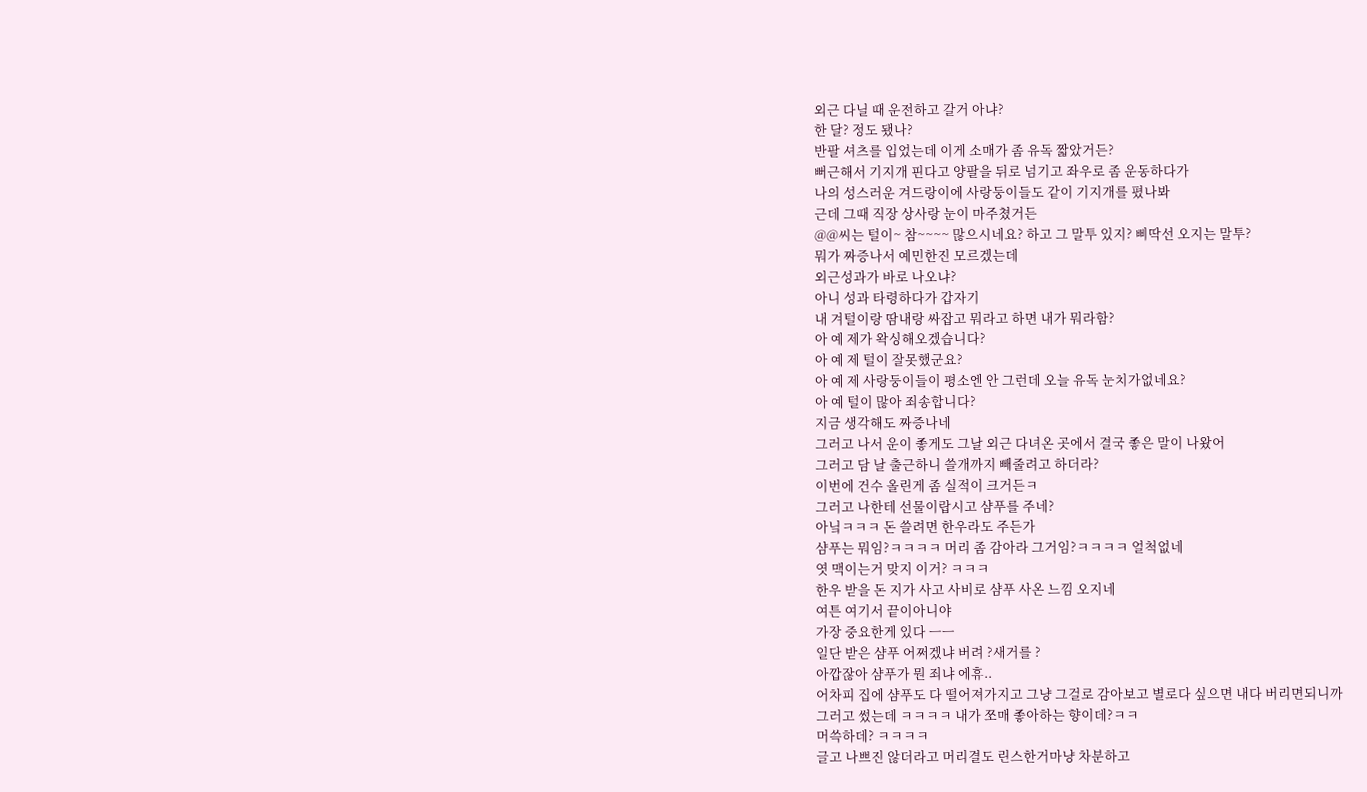외근 다닐 때 운전하고 갈거 아냐?
한 달? 정도 됐나?
반팔 셔츠를 입었는데 이게 소매가 좀 유독 짧았거든?
뻐근해서 기지개 핀다고 양팔을 뒤로 넘기고 좌우로 좀 운동하다가
나의 성스러운 겨드랑이에 사랑둥이들도 같이 기지개를 폈나봐
근데 그때 직장 상사랑 눈이 마주쳤거든
@@씨는 털이~ 참~~~~ 많으시네요? 하고 그 말투 있지? 삐딱선 오지는 말투?
뭐가 짜증나서 예민한진 모르겠는데
외근성과가 바로 나오냐?
아니 성과 타령하다가 갑자기
내 겨털이랑 땀내랑 싸잡고 뭐라고 하면 내가 뭐라함?
아 예 제가 왁싱해오겠습니다?
아 예 제 털이 잘못했군요?
아 예 제 사랑둥이들이 평소엔 안 그런데 오늘 유독 눈치가없네요?
아 예 털이 많아 죄송합니다?
지금 생각해도 짜증나네
그러고 나서 운이 좋게도 그날 외근 다녀온 곳에서 결국 좋은 말이 나왔어
그러고 담 날 출근하니 쓸개까지 빼줄려고 하더라?
이번에 건수 올린게 좀 실적이 크거든ㅋ
그러고 나한테 선물이랍시고 샴푸를 주네?
아닠ㅋㅋㅋ 돈 쓸려면 한우라도 주든가
샴푸는 뭐임?ㅋㅋㅋㅋ 머리 좀 감아라 그거임?ㅋㅋㅋㅋ 얼척없네
엿 맥이는거 맞지 이거? ㅋㅋㅋ
한우 받을 돈 지가 사고 사비로 샴푸 사온 느낌 오지네
여튼 여기서 끝이아니야
가장 중요한게 있다 ㅡㅡ
일단 받은 샴푸 어쩌겠냐 버려 ?새거를 ?
아깝잖아 샴푸가 뭔 죄냐 에휴..
어차피 집에 샴푸도 다 떨어져가지고 그냥 그걸로 감아보고 별로다 싶으면 내다 버리면되니까
그러고 썼는데 ㅋㅋㅋㅋ 내가 쪼매 좋아하는 향이데?ㅋㅋ
머쓱하데? ㅋㅋㅋㅋ
글고 나쁘진 않더라고 머리결도 린스한거마냥 차분하고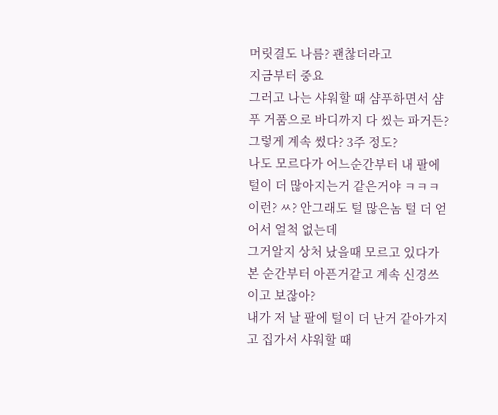머릿결도 나름? 괜찮더라고
지금부터 중요
그러고 나는 샤워할 때 샴푸하면서 샴푸 거품으로 바디까지 다 씼는 파거든?
그렇게 계속 썼다? 3주 정도?
나도 모르다가 어느순간부터 내 팔에 털이 더 많아지는거 같은거야 ㅋㅋㅋ
이런? ㅆ? 안그래도 털 많은놈 털 더 얻어서 얼척 없는데
그거알지 상처 났을때 모르고 있다가 본 순간부터 아픈거같고 계속 신경쓰이고 보잖아?
내가 저 날 팔에 털이 더 난거 같아가지고 집가서 샤워할 때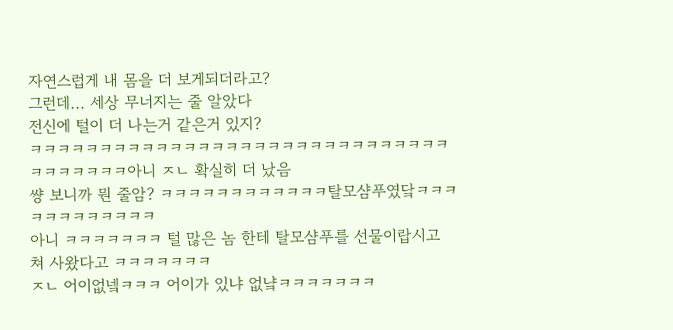자연스럽게 내 몸을 더 보게되더라고?
그런데... 세상 무너지는 줄 알았다
전신에 털이 더 나는거 같은거 있지?
ㅋㅋㅋㅋㅋㅋㅋㅋㅋㅋㅋㅋㅋㅋㅋㅋㅋㅋㅋㅋㅋㅋㅋㅋㅋㅋㅋㅋㅋㅋㅋㅋㅋㅋㅋㅋㅋ아니 ㅈㄴ 확실히 더 났음
썅 보니까 뭔 줄암? ㅋㅋㅋㅋㅋㅋㅋㅋㅋㅋㅋㅋ탈모샴푸였닼ㅋㅋㅋㅋㅋㅋㅋㅋㅋㅋㅋㅋ
아니 ㅋㅋㅋㅋㅋㅋㅋ 털 많은 놈 한테 탈모샴푸를 선물이랍시고 쳐 사왔다고 ㅋㅋㅋㅋㅋㅋㅋ
ㅈㄴ 어이없넼ㅋㅋㅋ 어이가 있냐 없냨ㅋㅋㅋㅋㅋㅋㅋ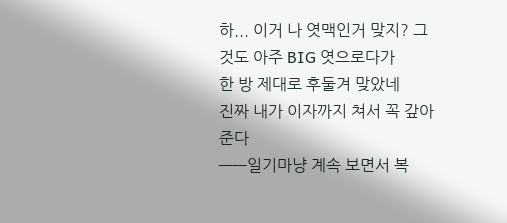하... 이거 나 엿맥인거 맞지? 그것도 아주 BIG 엿으로다가
한 방 제대로 후둘겨 맞았네
진짜 내가 이자까지 쳐서 꼭 갚아준다
——일기마냥 계속 보면서 복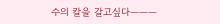수의 칼을 갈고싶다———